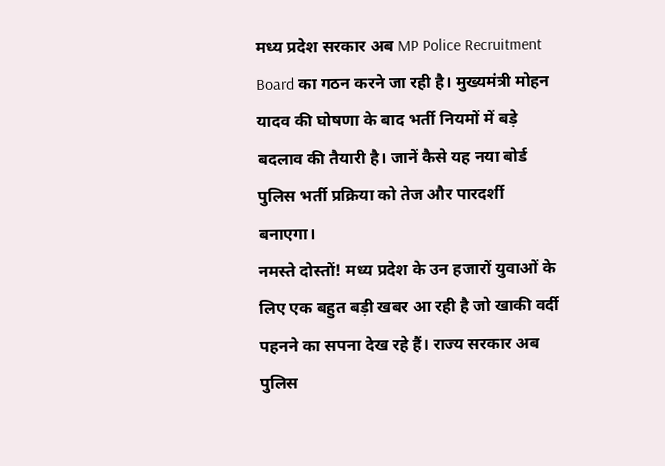मध्य प्रदेश सरकार अब MP Police Recruitment Board का गठन करने जा रही है। मुख्यमंत्री मोहन यादव की घोषणा के बाद भर्ती नियमों में बड़े बदलाव की तैयारी है। जानें कैसे यह नया बोर्ड पुलिस भर्ती प्रक्रिया को तेज और पारदर्शी बनाएगा।
नमस्ते दोस्तों! मध्य प्रदेश के उन हजारों युवाओं के लिए एक बहुत बड़ी खबर आ रही है जो खाकी वर्दी पहनने का सपना देख रहे हैं। राज्य सरकार अब पुलिस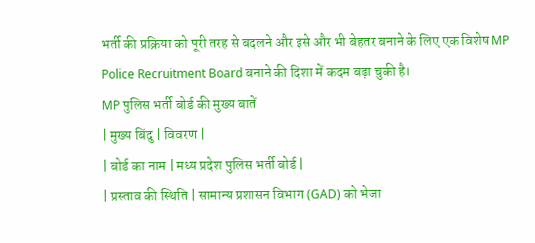भर्ती की प्रक्रिया को पूरी तरह से बदलने और इसे और भी बेहतर बनाने के लिए एक विशेष MP Police Recruitment Board बनाने की दिशा में कदम बढ़ा चुकी है।
MP पुलिस भर्ती बोर्ड की मुख्य बातें
| मुख्य बिंदु | विवरण |
| बोर्ड का नाम | मध्य प्रदेश पुलिस भर्ती बोर्ड |
| प्रस्ताव की स्थिति | सामान्य प्रशासन विभाग (GAD) को भेजा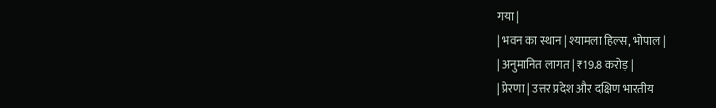गया |
| भवन का स्थान | श्यामला हिल्स, भोपाल |
| अनुमानित लागत | ₹19.8 करोड़ |
| प्रेरणा | उत्तर प्रदेश और दक्षिण भारतीय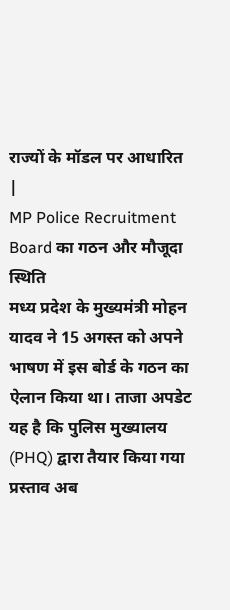राज्यों के मॉडल पर आधारित |
MP Police Recruitment Board का गठन और मौजूदा स्थिति
मध्य प्रदेश के मुख्यमंत्री मोहन यादव ने 15 अगस्त को अपने भाषण में इस बोर्ड के गठन का ऐलान किया था। ताजा अपडेट यह है कि पुलिस मुख्यालय (PHQ) द्वारा तैयार किया गया प्रस्ताव अब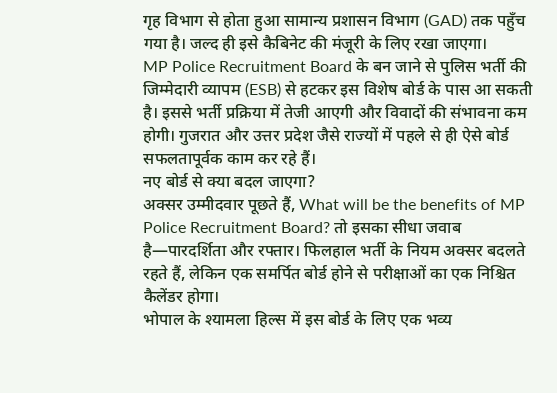गृह विभाग से होता हुआ सामान्य प्रशासन विभाग (GAD) तक पहुँच गया है। जल्द ही इसे कैबिनेट की मंजूरी के लिए रखा जाएगा।
MP Police Recruitment Board के बन जाने से पुलिस भर्ती की जिम्मेदारी व्यापम (ESB) से हटकर इस विशेष बोर्ड के पास आ सकती है। इससे भर्ती प्रक्रिया में तेजी आएगी और विवादों की संभावना कम होगी। गुजरात और उत्तर प्रदेश जैसे राज्यों में पहले से ही ऐसे बोर्ड सफलतापूर्वक काम कर रहे हैं।
नए बोर्ड से क्या बदल जाएगा?
अक्सर उम्मीदवार पूछते हैं, What will be the benefits of MP Police Recruitment Board? तो इसका सीधा जवाब है—पारदर्शिता और रफ्तार। फिलहाल भर्ती के नियम अक्सर बदलते रहते हैं, लेकिन एक समर्पित बोर्ड होने से परीक्षाओं का एक निश्चित कैलेंडर होगा।
भोपाल के श्यामला हिल्स में इस बोर्ड के लिए एक भव्य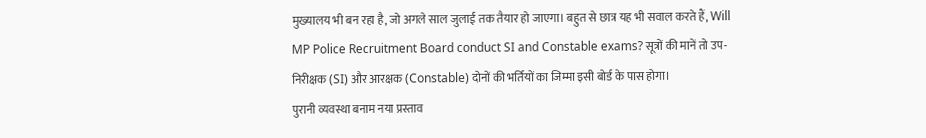मुख्यालय भी बन रहा है, जो अगले साल जुलाई तक तैयार हो जाएगा। बहुत से छात्र यह भी सवाल करते हैं, Will MP Police Recruitment Board conduct SI and Constable exams? सूत्रों की मानें तो उप-निरीक्षक (SI) और आरक्षक (Constable) दोनों की भर्तियों का जिम्मा इसी बोर्ड के पास होगा।
पुरानी व्यवस्था बनाम नया प्रस्ताव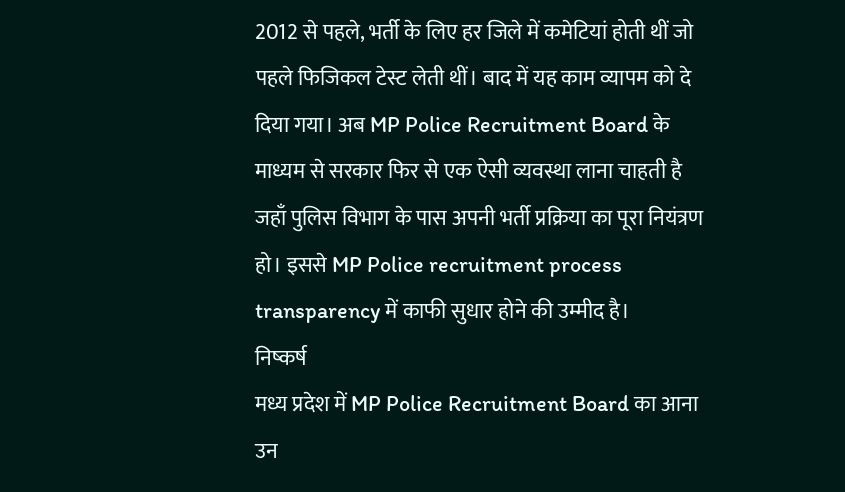2012 से पहले, भर्ती के लिए हर जिले में कमेटियां होती थीं जो पहले फिजिकल टेस्ट लेती थीं। बाद में यह काम व्यापम को दे दिया गया। अब MP Police Recruitment Board के माध्यम से सरकार फिर से एक ऐसी व्यवस्था लाना चाहती है जहाँ पुलिस विभाग के पास अपनी भर्ती प्रक्रिया का पूरा नियंत्रण हो। इससे MP Police recruitment process transparency में काफी सुधार होने की उम्मीद है।
निष्कर्ष
मध्य प्रदेश में MP Police Recruitment Board का आना उन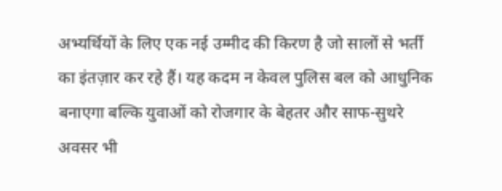अभ्यर्थियों के लिए एक नई उम्मीद की किरण है जो सालों से भर्ती का इंतज़ार कर रहे हैं। यह कदम न केवल पुलिस बल को आधुनिक बनाएगा बल्कि युवाओं को रोजगार के बेहतर और साफ-सुथरे अवसर भी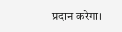प्रदान करेगा।